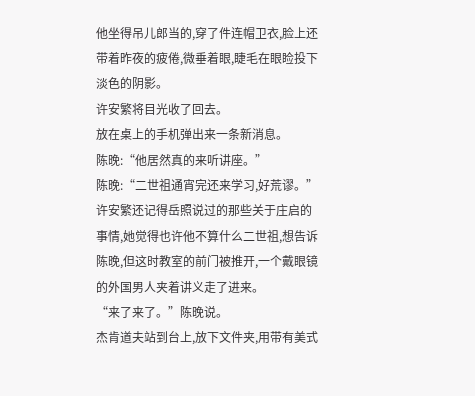他坐得吊儿郎当的,穿了件连帽卫衣,脸上还带着昨夜的疲倦,微垂着眼,睫毛在眼睑投下淡色的阴影。
许安繁将目光收了回去。
放在桌上的手机弹出来一条新消息。
陈晚:“他居然真的来听讲座。”
陈晚:“二世祖通宵完还来学习,好荒谬。”
许安繁还记得岳照说过的那些关于庄启的事情,她觉得也许他不算什么二世祖,想告诉陈晚,但这时教室的前门被推开,一个戴眼镜的外国男人夹着讲义走了进来。
“来了来了。”陈晚说。
杰肯道夫站到台上,放下文件夹,用带有美式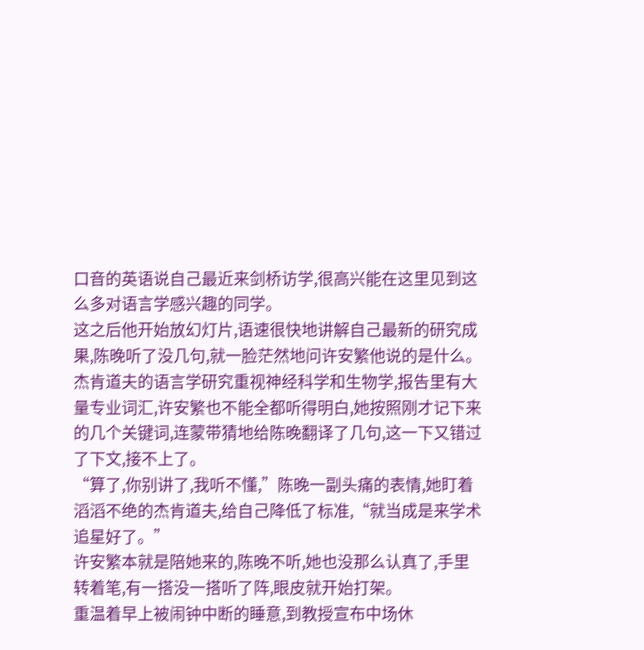口音的英语说自己最近来剑桥访学,很高兴能在这里见到这么多对语言学感兴趣的同学。
这之后他开始放幻灯片,语速很快地讲解自己最新的研究成果,陈晚听了没几句,就一脸茫然地问许安繁他说的是什么。
杰肯道夫的语言学研究重视神经科学和生物学,报告里有大量专业词汇,许安繁也不能全都听得明白,她按照刚才记下来的几个关键词,连蒙带猜地给陈晚翻译了几句,这一下又错过了下文,接不上了。
“算了,你别讲了,我听不懂,”陈晚一副头痛的表情,她盯着滔滔不绝的杰肯道夫,给自己降低了标准,“就当成是来学术追星好了。”
许安繁本就是陪她来的,陈晚不听,她也没那么认真了,手里转着笔,有一搭没一搭听了阵,眼皮就开始打架。
重温着早上被闹钟中断的睡意,到教授宣布中场休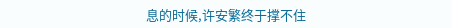息的时候,许安繁终于撑不住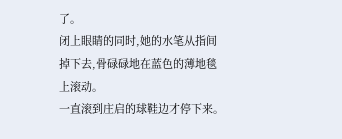了。
闭上眼睛的同时,她的水笔从指间掉下去,骨碌碌地在蓝色的薄地毯上滚动。
一直滚到庄启的球鞋边才停下来。